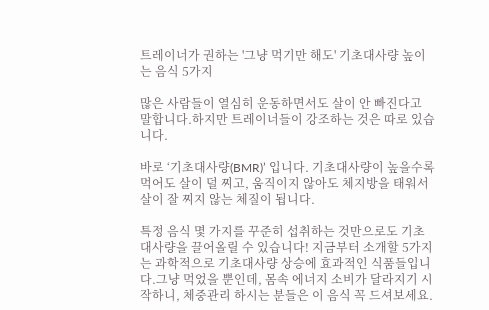트레이너가 권하는 '그냥 먹기만 해도' 기초대사량 높이는 음식 5가지

많은 사람들이 열심히 운동하면서도 살이 안 빠진다고 말합니다.하지만 트레이너들이 강조하는 것은 따로 있습니다.

바로 ‘기초대사량(BMR)’ 입니다. 기초대사량이 높을수록 먹어도 살이 덜 찌고, 움직이지 않아도 체지방을 태워서 살이 잘 찌지 않는 체질이 됩니다.

특정 음식 몇 가지를 꾸준히 섭취하는 것만으로도 기초대사량을 끌어올릴 수 있습니다! 지금부터 소개할 5가지는 과학적으로 기초대사량 상승에 효과적인 식품들입니다.그냥 먹었을 뿐인데, 몸속 에너지 소비가 달라지기 시작하니, 체중관리 하시는 분들은 이 음식 꼭 드셔보세요.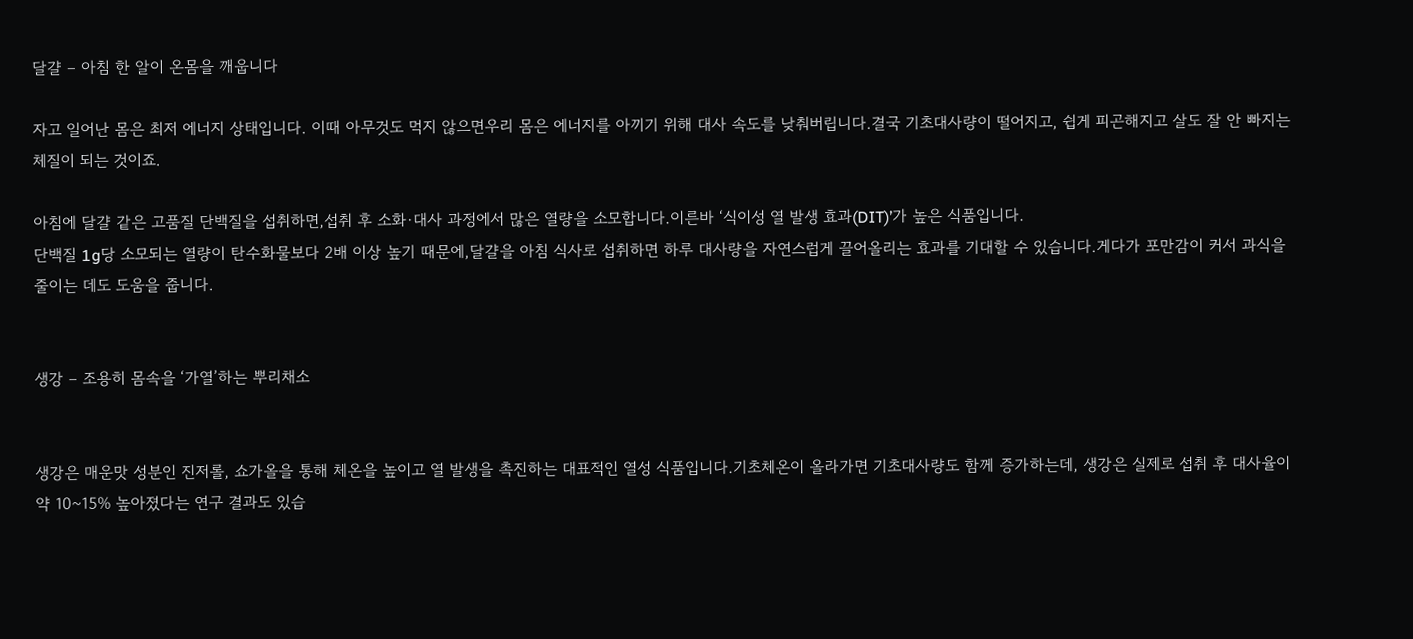달걀 – 아침 한 알이 온몸을 깨웁니다

자고 일어난 몸은 최저 에너지 상태입니다. 이때 아무것도 먹지 않으면우리 몸은 에너지를 아끼기 위해 대사 속도를 낮춰버립니다.결국 기초대사량이 떨어지고, 쉽게 피곤해지고 살도 잘 안 빠지는 체질이 되는 것이죠.

아침에 달걀 같은 고품질 단백질을 섭취하면,섭취 후 소화·대사 과정에서 많은 열량을 소모합니다.이른바 ‘식이성 열 발생 효과(DIT)’가 높은 식품입니다.
단백질 1g당 소모되는 열량이 탄수화물보다 2배 이상 높기 때문에,달걀을 아침 식사로 섭취하면 하루 대사량을 자연스럽게 끌어올리는 효과를 기대할 수 있습니다.게다가 포만감이 커서 과식을 줄이는 데도 도움을 줍니다.


생강 – 조용히 몸속을 ‘가열’하는 뿌리채소


생강은 매운맛 성분인 진저롤, 쇼가올을 통해 체온을 높이고 열 발생을 촉진하는 대표적인 열성 식품입니다.기초체온이 올라가면 기초대사량도 함께 증가하는데, 생강은 실제로 섭취 후 대사율이 약 10~15% 높아졌다는 연구 결과도 있습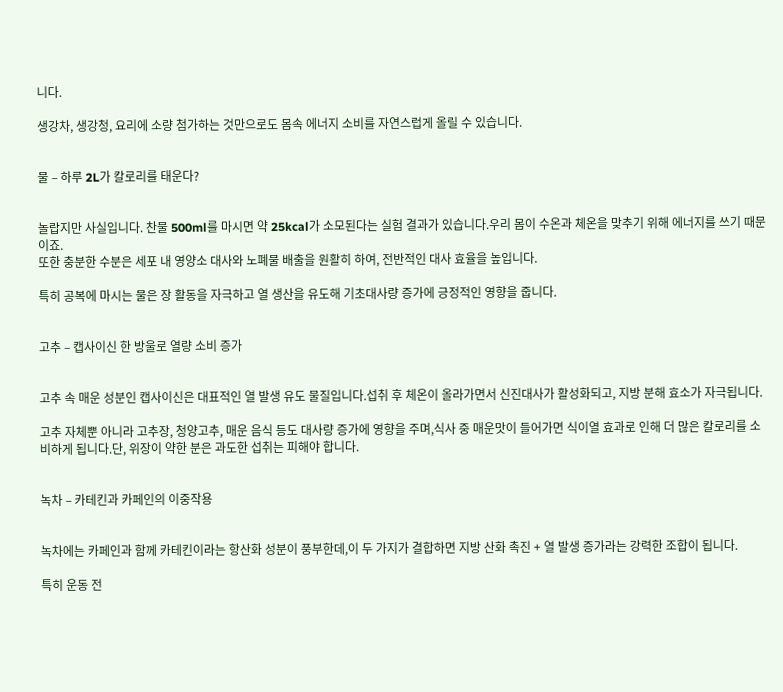니다.

생강차, 생강청, 요리에 소량 첨가하는 것만으로도 몸속 에너지 소비를 자연스럽게 올릴 수 있습니다.


물 – 하루 2L가 칼로리를 태운다?


놀랍지만 사실입니다. 찬물 500ml를 마시면 약 25kcal가 소모된다는 실험 결과가 있습니다.우리 몸이 수온과 체온을 맞추기 위해 에너지를 쓰기 때문이죠.
또한 충분한 수분은 세포 내 영양소 대사와 노폐물 배출을 원활히 하여, 전반적인 대사 효율을 높입니다.

특히 공복에 마시는 물은 장 활동을 자극하고 열 생산을 유도해 기초대사량 증가에 긍정적인 영향을 줍니다.


고추 – 캡사이신 한 방울로 열량 소비 증가


고추 속 매운 성분인 캡사이신은 대표적인 열 발생 유도 물질입니다.섭취 후 체온이 올라가면서 신진대사가 활성화되고, 지방 분해 효소가 자극됩니다.

고추 자체뿐 아니라 고추장, 청양고추, 매운 음식 등도 대사량 증가에 영향을 주며,식사 중 매운맛이 들어가면 식이열 효과로 인해 더 많은 칼로리를 소비하게 됩니다.단, 위장이 약한 분은 과도한 섭취는 피해야 합니다.


녹차 – 카테킨과 카페인의 이중작용


녹차에는 카페인과 함께 카테킨이라는 항산화 성분이 풍부한데,이 두 가지가 결합하면 지방 산화 촉진 + 열 발생 증가라는 강력한 조합이 됩니다.

특히 운동 전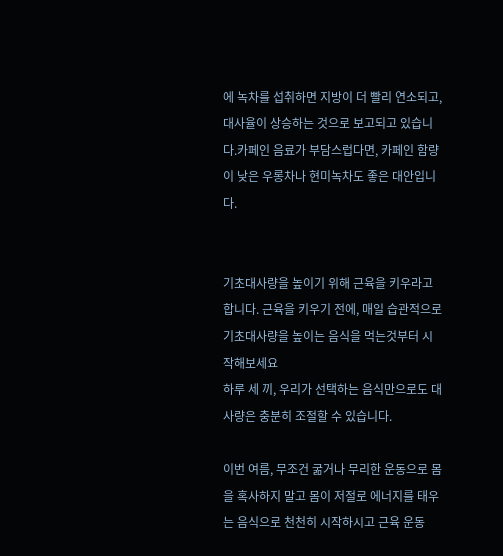에 녹차를 섭취하면 지방이 더 빨리 연소되고, 대사율이 상승하는 것으로 보고되고 있습니다.카페인 음료가 부담스럽다면, 카페인 함량이 낮은 우롱차나 현미녹차도 좋은 대안입니다.


기초대사량을 높이기 위해 근육을 키우라고 합니다. 근육을 키우기 전에, 매일 습관적으로 기초대사량을 높이는 음식을 먹는것부터 시작해보세요
하루 세 끼, 우리가 선택하는 음식만으로도 대사량은 충분히 조절할 수 있습니다.

이번 여름, 무조건 굶거나 무리한 운동으로 몸을 혹사하지 말고 몸이 저절로 에너지를 태우는 음식으로 천천히 시작하시고 근육 운동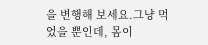을 변행해 보세요.그냥 먹었을 뿐인데, 몸이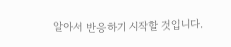알아서 반응하기 시작할 것입니다.